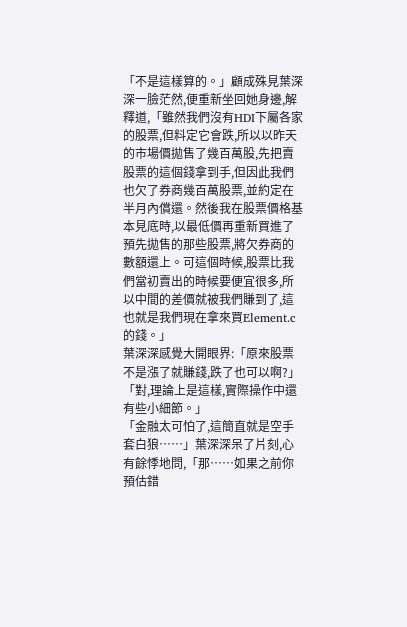「不是這樣算的。」顧成殊見葉深深一臉茫然,便重新坐回她身邊,解釋道,「雖然我們沒有HDI下屬各家的股票,但料定它會跌,所以以昨天的市場價拋售了幾百萬股,先把賣股票的這個錢拿到手,但因此我們也欠了券商幾百萬股票,並約定在半月內償還。然後我在股票價格基本見底時,以最低價再重新買進了預先拋售的那些股票,將欠券商的數額還上。可這個時候,股票比我們當初賣出的時候要便宜很多,所以中間的差價就被我們賺到了,這也就是我們現在拿來買Element.c的錢。」
葉深深感覺大開眼界:「原來股票不是漲了就賺錢,跌了也可以啊?」
「對,理論上是這樣,實際操作中還有些小細節。」
「金融太可怕了,這簡直就是空手套白狼……」葉深深呆了片刻,心有餘悸地問,「那……如果之前你預估錯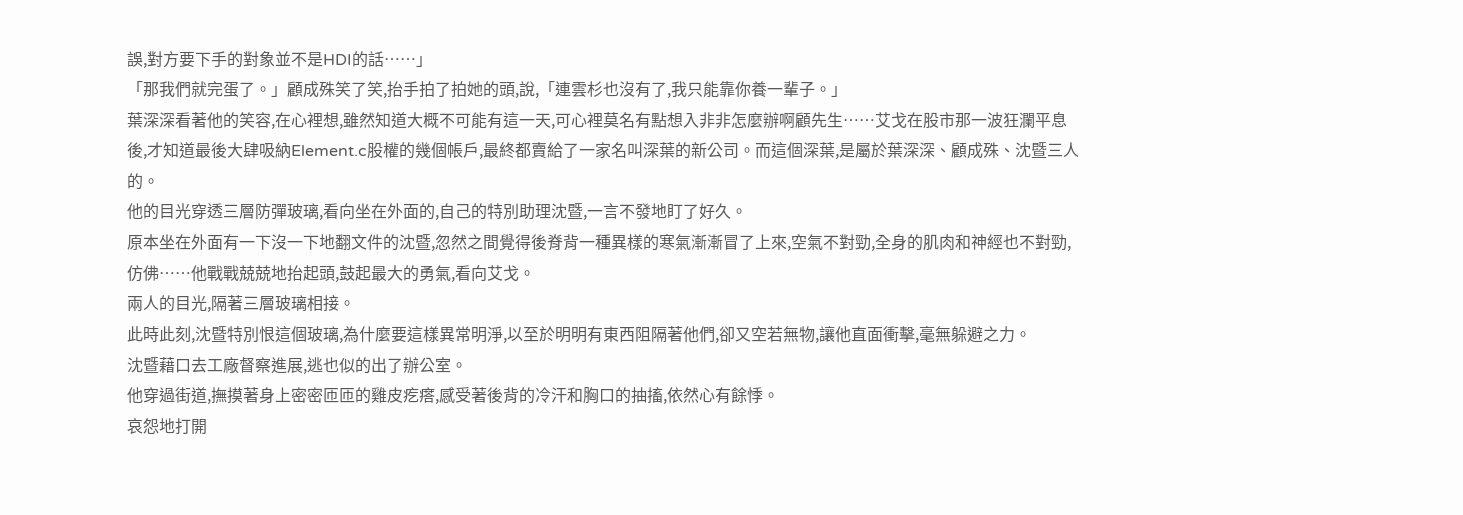誤,對方要下手的對象並不是HDI的話……」
「那我們就完蛋了。」顧成殊笑了笑,抬手拍了拍她的頭,說,「連雲杉也沒有了,我只能靠你養一輩子。」
葉深深看著他的笑容,在心裡想,雖然知道大概不可能有這一天,可心裡莫名有點想入非非怎麼辦啊顧先生……艾戈在股市那一波狂瀾平息後,才知道最後大肆吸納Element.c股權的幾個帳戶,最終都賣給了一家名叫深葉的新公司。而這個深葉,是屬於葉深深、顧成殊、沈暨三人的。
他的目光穿透三層防彈玻璃,看向坐在外面的,自己的特別助理沈暨,一言不發地盯了好久。
原本坐在外面有一下沒一下地翻文件的沈暨,忽然之間覺得後脊背一種異樣的寒氣漸漸冒了上來,空氣不對勁,全身的肌肉和神經也不對勁,仿佛……他戰戰兢兢地抬起頭,鼓起最大的勇氣,看向艾戈。
兩人的目光,隔著三層玻璃相接。
此時此刻,沈暨特別恨這個玻璃,為什麼要這樣異常明淨,以至於明明有東西阻隔著他們,卻又空若無物,讓他直面衝擊,毫無躲避之力。
沈暨藉口去工廠督察進展,逃也似的出了辦公室。
他穿過街道,撫摸著身上密密匝匝的雞皮疙瘩,感受著後背的冷汗和胸口的抽搐,依然心有餘悸。
哀怨地打開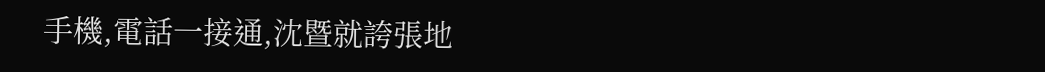手機,電話一接通,沈暨就誇張地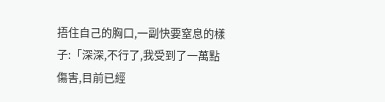捂住自己的胸口,一副快要窒息的樣子:「深深,不行了,我受到了一萬點傷害,目前已經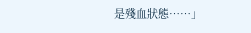是殘血狀態……」